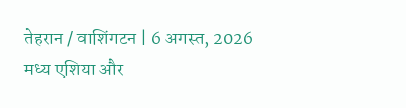तेहरान / वाशिंगटन | 6 अगस्त, 2026
मध्य एशिया और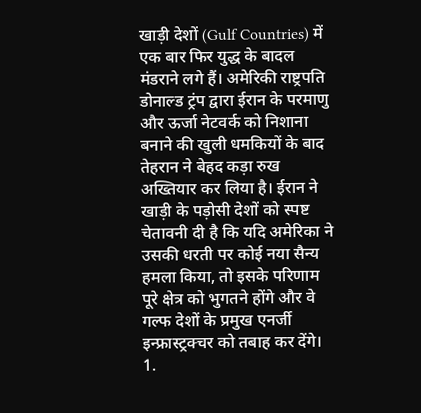खाड़ी देशों (Gulf Countries) में एक बार फिर युद्ध के बादल मंडराने लगे हैं। अमेरिकी राष्ट्रपति डोनाल्ड ट्रंप द्वारा ईरान के परमाणु और ऊर्जा नेटवर्क को निशाना बनाने की खुली धमकियों के बाद तेहरान ने बेहद कड़ा रुख अख्तियार कर लिया है। ईरान ने खाड़ी के पड़ोसी देशों को स्पष्ट चेतावनी दी है कि यदि अमेरिका ने उसकी धरती पर कोई नया सैन्य हमला किया, तो इसके परिणाम पूरे क्षेत्र को भुगतने होंगे और वे गल्फ देशों के प्रमुख एनर्जी इन्फ्रास्ट्रक्चर को तबाह कर देंगे।
1.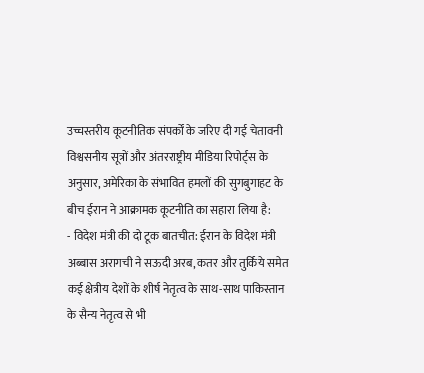उच्चस्तरीय कूटनीतिक संपर्कों के जरिए दी गई चेतावनी
विश्वसनीय सूत्रों और अंतरराष्ट्रीय मीडिया रिपोर्ट्स के अनुसार, अमेरिका के संभावित हमलों की सुगबुगाहट के बीच ईरान ने आक्रामक कूटनीति का सहारा लिया है:
- विदेश मंत्री की दो टूक बातचीत: ईरान के विदेश मंत्री अब्बास अरागची ने सऊदी अरब, कतर और तुर्किये समेत कई क्षेत्रीय देशों के शीर्ष नेतृत्व के साथ-साथ पाकिस्तान के सैन्य नेतृत्व से भी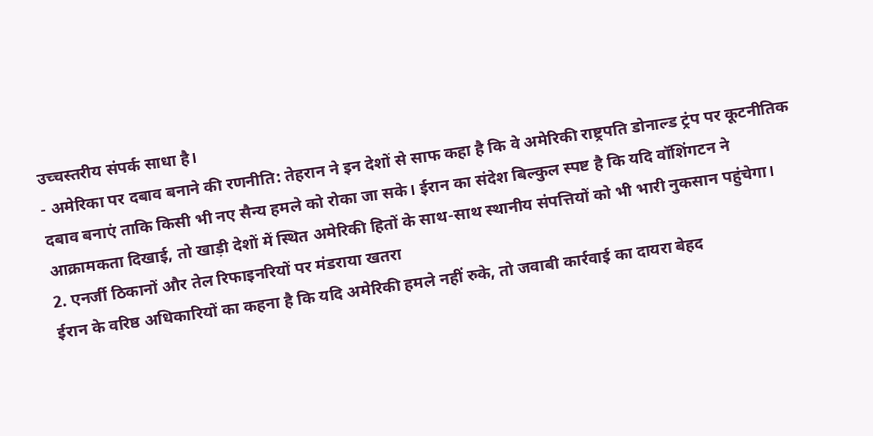उच्चस्तरीय संपर्क साधा है।
- अमेरिका पर दबाव बनाने की रणनीति: तेहरान ने इन देशों से साफ कहा है कि वे अमेरिकी राष्ट्रपति डोनाल्ड ट्रंप पर कूटनीतिक दबाव बनाएं ताकि किसी भी नए सैन्य हमले को रोका जा सके। ईरान का संदेश बिल्कुल स्पष्ट है कि यदि वॉशिंगटन ने आक्रामकता दिखाई, तो खाड़ी देशों में स्थित अमेरिकी हितों के साथ-साथ स्थानीय संपत्तियों को भी भारी नुकसान पहुंचेगा।
2. एनर्जी ठिकानों और तेल रिफाइनरियों पर मंडराया खतरा
ईरान के वरिष्ठ अधिकारियों का कहना है कि यदि अमेरिकी हमले नहीं रुके, तो जवाबी कार्रवाई का दायरा बेहद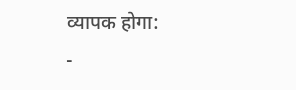व्यापक होगा:
-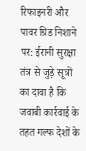रिफाइनरी और पावर ग्रिड निशाने पर: ईरानी सुरक्षा तंत्र से जुड़े सूत्रों का दावा है कि जवाबी कार्रवाई के तहत गल्फ देशों के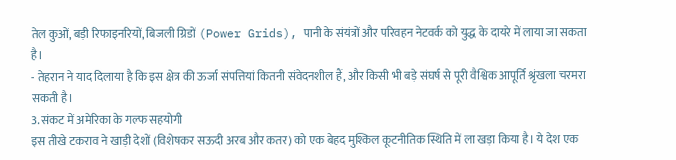तेल कुओं, बड़ी रिफाइनरियों, बिजली ग्रिडों (Power Grids), पानी के संयंत्रों और परिवहन नेटवर्क को युद्ध के दायरे में लाया जा सकता है।
- तेहरान ने याद दिलाया है कि इस क्षेत्र की ऊर्जा संपत्तियां कितनी संवेदनशील हैं, और किसी भी बड़े संघर्ष से पूरी वैश्विक आपूर्ति श्रृंखला चरमरा सकती है।
3. संकट में अमेरिका के गल्फ सहयोगी
इस तीखे टकराव ने खाड़ी देशों (विशेषकर सऊदी अरब और कतर) को एक बेहद मुश्किल कूटनीतिक स्थिति में ला खड़ा किया है। ये देश एक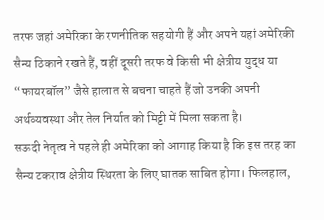तरफ जहां अमेरिका के रणनीतिक सहयोगी हैं और अपने यहां अमेरिकी सैन्य ठिकाने रखते हैं, वहीं दूसरी तरफ वे किसी भी क्षेत्रीय युद्ध या “फायरबॉल” जैसे हालात से बचना चाहते हैं जो उनकी अपनी अर्थव्यवस्था और तेल निर्यात को मिट्टी में मिला सकता है।
सऊदी नेतृत्व ने पहले ही अमेरिका को आगाह किया है कि इस तरह का सैन्य टकराव क्षेत्रीय स्थिरता के लिए घातक साबित होगा। फिलहाल,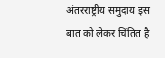अंतरराष्ट्रीय समुदाय इस बात को लेकर चिंतित है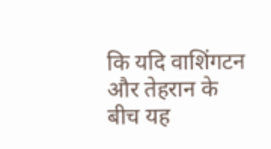कि यदि वाशिंगटन और तेहरान के बीच यह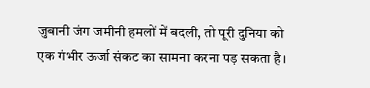जुबानी जंग जमीनी हमलों में बदली, तो पूरी दुनिया को एक गंभीर ऊर्जा संकट का सामना करना पड़ सकता है।